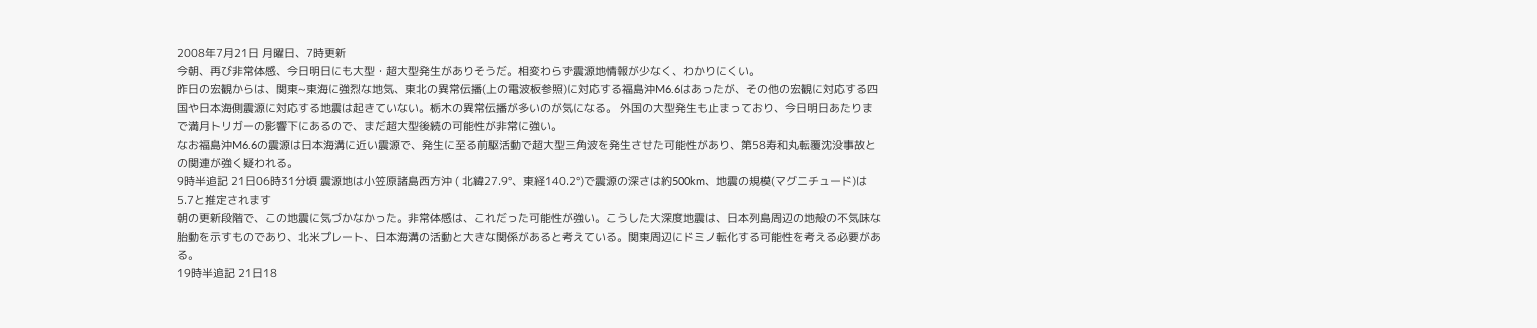2008年7月21日 月曜日、7時更新
今朝、再び非常体感、今日明日にも大型・超大型発生がありそうだ。相変わらず震源地情報が少なく、わかりにくい。
昨日の宏観からは、関東~東海に強烈な地気、東北の異常伝播(上の電波板参照)に対応する福島沖M6.6はあったが、その他の宏観に対応する四国や日本海側震源に対応する地震は起きていない。栃木の異常伝播が多いのが気になる。 外国の大型発生も止まっており、今日明日あたりまで満月トリガーの影響下にあるので、まだ超大型後続の可能性が非常に強い。
なお福島沖M6.6の震源は日本海溝に近い震源で、発生に至る前駆活動で超大型三角波を発生させた可能性があり、第58寿和丸転覆沈没事故との関連が強く疑われる。
9時半追記 21日06時31分頃 震源地は小笠原諸島西方沖 ( 北緯27.9°、東経140.2°)で震源の深さは約500km、地震の規模(マグニチュード)は5.7と推定されます
朝の更新段階で、この地震に気づかなかった。非常体感は、これだった可能性が強い。こうした大深度地震は、日本列島周辺の地殻の不気味な胎動を示すものであり、北米プレート、日本海溝の活動と大きな関係があると考えている。関東周辺にドミノ転化する可能性を考える必要がある。
19時半追記 21日18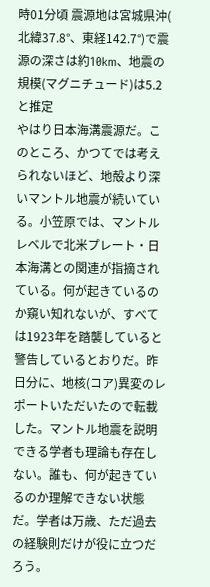時01分頃 震源地は宮城県沖( 北緯37.8°、東経142.7°)で震源の深さは約10km、地震の規模(マグニチュード)は5.2と推定
やはり日本海溝震源だ。このところ、かつてでは考えられないほど、地殻より深いマントル地震が続いている。小笠原では、マントルレベルで北米プレート・日本海溝との関連が指摘されている。何が起きているのか窺い知れないが、すべては1923年を踏襲していると警告しているとおりだ。昨日分に、地核(コア)異変のレポートいただいたので転載した。マントル地震を説明できる学者も理論も存在しない。誰も、何が起きているのか理解できない状態だ。学者は万歳、ただ過去の経験則だけが役に立つだろう。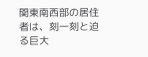関東南西部の居住者は、刻一刻と迫る巨大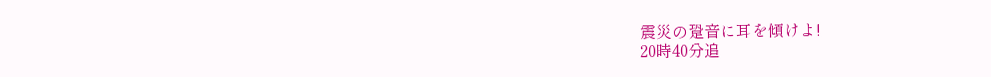震災の跫音に耳を傾けよ!
20時40分追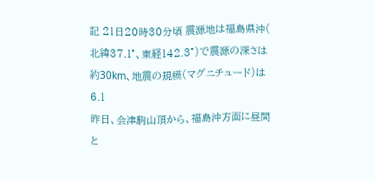記 21日20時30分頃 震源地は福島県沖( 北緯37.1°、東経142.3°)で震源の深さは約30km、地震の規模(マグニチュード)は6.1
昨日、会津駒山頂から、福島沖方面に昼間と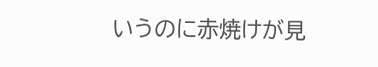いうのに赤焼けが見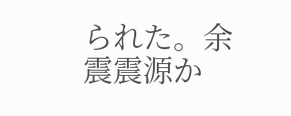られた。余震震源か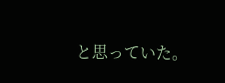と思っていた。